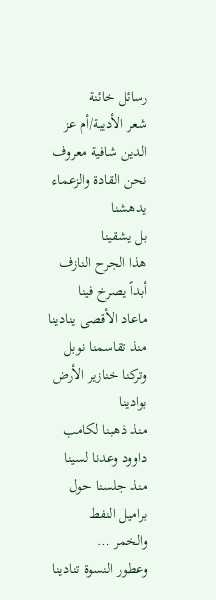رسائل خائنة
شعر الأديبة/أم عز الدين شافية معروف
نحن القادة والزعماء
يدهشنا
بل يشقينا
هذا الجرح النازف أبداً يصرخ فينا
ماعاد الأقصى ينادينا
منذ تقاسمنا نوبل
وتركنا خنازير الأرض بوادينا
منذ ذهبنا لكامب داوود وعدنا لسينا
منذ جلسنا حول براميل النفط
والخمر …
وعطور النسوة تنادينا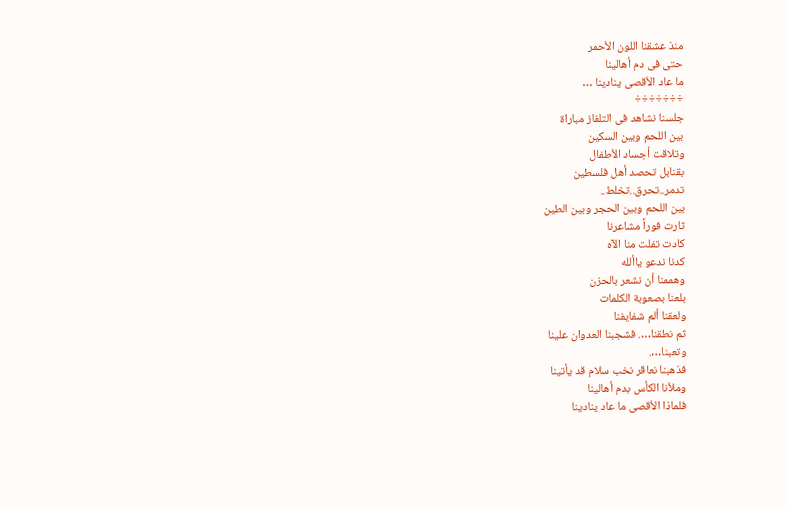منذ عشقنا اللون الأحمر
حتى فى دم أهالينا
ما عاد الأقصى ينادينا …
÷÷÷÷÷÷÷
جلسنا نشاهد فى التلفاز مباراة
بين اللحم وبين السكين
وتلاقت أجساد الأطفال
بقنابل تحصد أهل فلسطين
تدمر..تحرق..تخلط..
بين اللحم وبين الحجر وبين الطين
ثارت فوراً مشاعرنا
كادت تفلت منا الآه
كدنا ندعو ياألله
وهممنا أن نشعر بالحزن
بلعنا بصعوبة الكلمات
ولعقنا ألم شفايفنا
ثم نطقنا…. فشجبنا العدوان علينا
وتعبنا….
فذهبنا نعاقر نخب سلام قد يأتينا
وملأنا الكأس بدم أهالينا
فلماذا الأقصى ما عاد ينادينا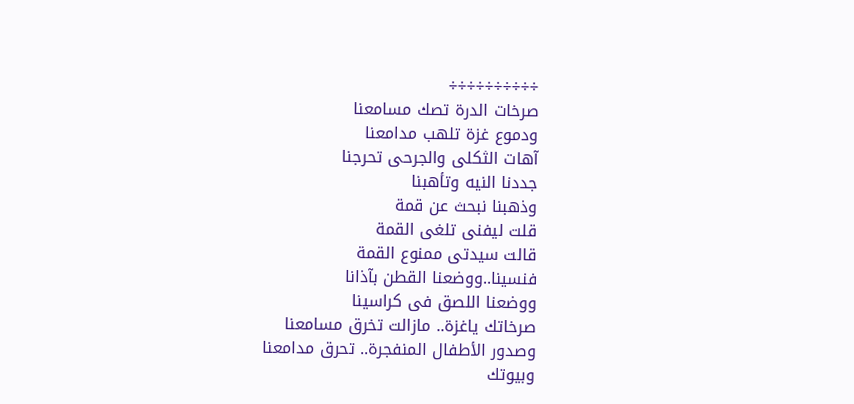÷÷÷÷÷÷÷÷÷÷
صرخات الدرة تصك مسامعنا
ودموع غزة تلهب مدامعنا
آهات الثكلى والجرحى تحرجنا
جددنا النيه وتأهبنا
وذهبنا نبحث عن قمة
قلت ليفنى تلغى القمة
قالت سيدتى ممنوع القمة
فنسينا..ووضعنا القطن بآذانا
ووضعنا اللصق فى كراسينا
صرخاتك ياغزة.. مازالت تخرق مسامعنا
وصدور الأطفال المنفجرة.. تحرق مدامعنا
وبيوتك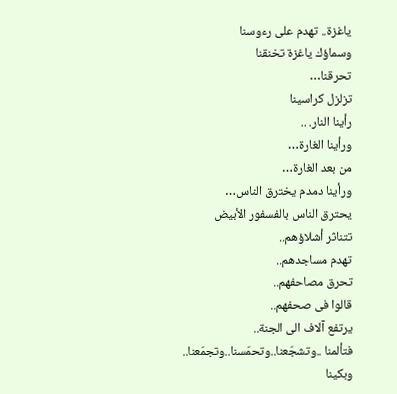ياغزة.. تهدم على رءوسنا
وسماؤك ياغزة تخنقنا
تحرقنا…
تزلزل كراسينا
رأينا النار. ..
ورأينا الغارة…
من بعد الغارة…
ورأينا دمدم يخترق الناس…
يحترق الناس بالفسفور الأبيض
تتناثر أشلاؤهم..
تهدم مساجدهم..
تحرق مصاحفهم..
قالوا فى صحفهم..
يرتفع آلاف الى الجنة..
فتألمنا ..وتشجّعنا..وتحمّسنا..وتجمّعنا..
وبكينا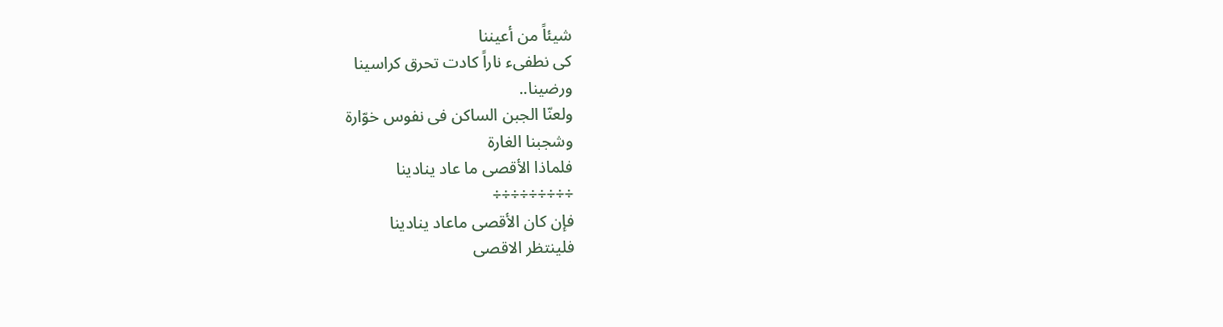شيئاً من أعيننا
كى نطفىء ناراً كادت تحرق كراسينا
ورضينا..
ولعنّا الجبن الساكن فى نفوس خوّارة
وشجبنا الغارة
فلماذا الأقصى ما عاد ينادينا
÷÷÷÷÷÷÷÷÷
فإن كان الأقصى ماعاد ينادينا
فلينتظر الاقصى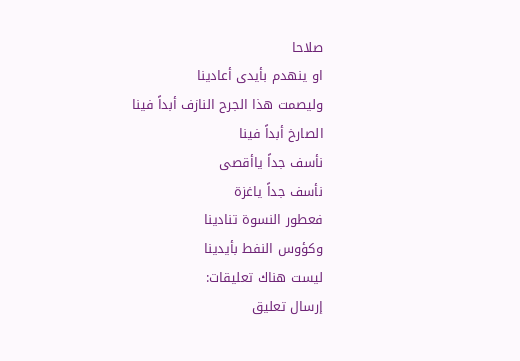صلاحا
او ينهدم بأيدى أعادينا
وليصمت هذا الجرح النازف أبداً فينا
الصارخ أبداً فينا
نأسف جداً ياأقصى
نأسف جداً ياغزة
فعطور النسوة تنادينا
وكؤوس النفط بأيدينا
ليست هناك تعليقات:
إرسال تعليق